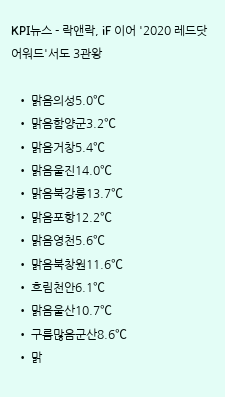KPI뉴스 - 락앤락, iF 이어 '2020 레드닷 어워드'서도 3관왕

  • 맑음의성5.0℃
  • 맑음함양군3.2℃
  • 맑음거창5.4℃
  • 맑음울진14.0℃
  • 맑음북강릉13.7℃
  • 맑음포항12.2℃
  • 맑음영천5.6℃
  • 맑음북창원11.6℃
  • 흐림천안6.1℃
  • 맑음울산10.7℃
  • 구름많음군산8.6℃
  • 맑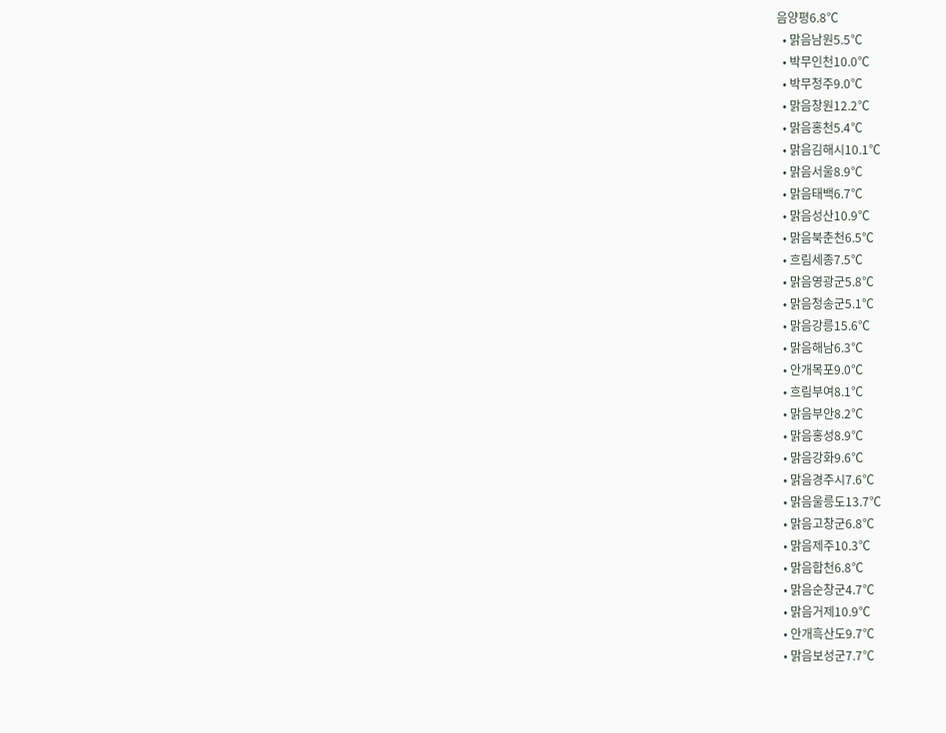음양평6.8℃
  • 맑음남원5.5℃
  • 박무인천10.0℃
  • 박무청주9.0℃
  • 맑음창원12.2℃
  • 맑음홍천5.4℃
  • 맑음김해시10.1℃
  • 맑음서울8.9℃
  • 맑음태백6.7℃
  • 맑음성산10.9℃
  • 맑음북춘천6.5℃
  • 흐림세종7.5℃
  • 맑음영광군5.8℃
  • 맑음청송군5.1℃
  • 맑음강릉15.6℃
  • 맑음해남6.3℃
  • 안개목포9.0℃
  • 흐림부여8.1℃
  • 맑음부안8.2℃
  • 맑음홍성8.9℃
  • 맑음강화9.6℃
  • 맑음경주시7.6℃
  • 맑음울릉도13.7℃
  • 맑음고창군6.8℃
  • 맑음제주10.3℃
  • 맑음합천6.8℃
  • 맑음순창군4.7℃
  • 맑음거제10.9℃
  • 안개흑산도9.7℃
  • 맑음보성군7.7℃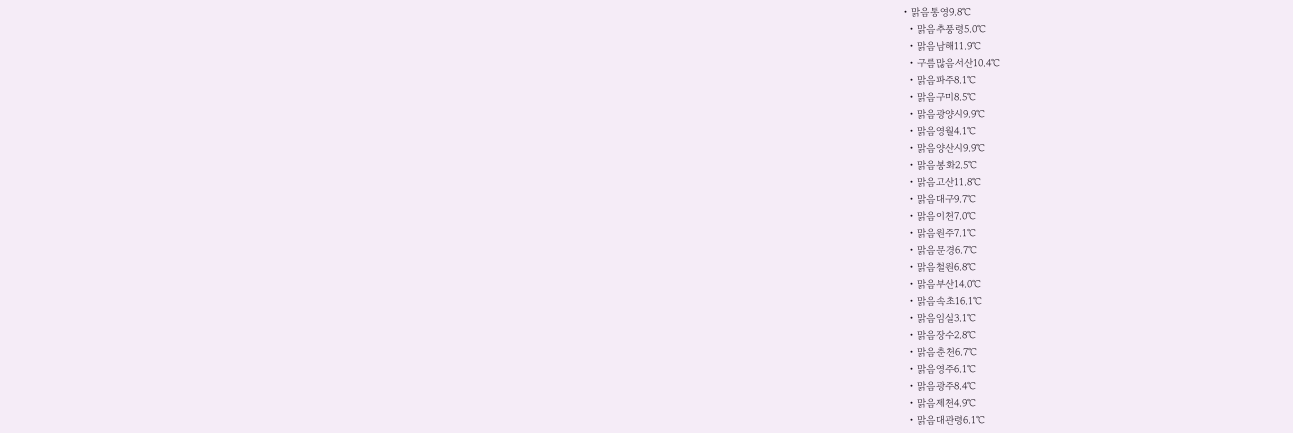• 맑음통영9.8℃
  • 맑음추풍령5.0℃
  • 맑음남해11.9℃
  • 구름많음서산10.4℃
  • 맑음파주8.1℃
  • 맑음구미8.5℃
  • 맑음광양시9.9℃
  • 맑음영월4.1℃
  • 맑음양산시9.9℃
  • 맑음봉화2.5℃
  • 맑음고산11.8℃
  • 맑음대구9.7℃
  • 맑음이천7.0℃
  • 맑음원주7.1℃
  • 맑음문경6.7℃
  • 맑음철원6.8℃
  • 맑음부산14.0℃
  • 맑음속초16.1℃
  • 맑음임실3.1℃
  • 맑음장수2.8℃
  • 맑음춘천6.7℃
  • 맑음영주6.1℃
  • 맑음광주8.4℃
  • 맑음제천4.9℃
  • 맑음대관령6.1℃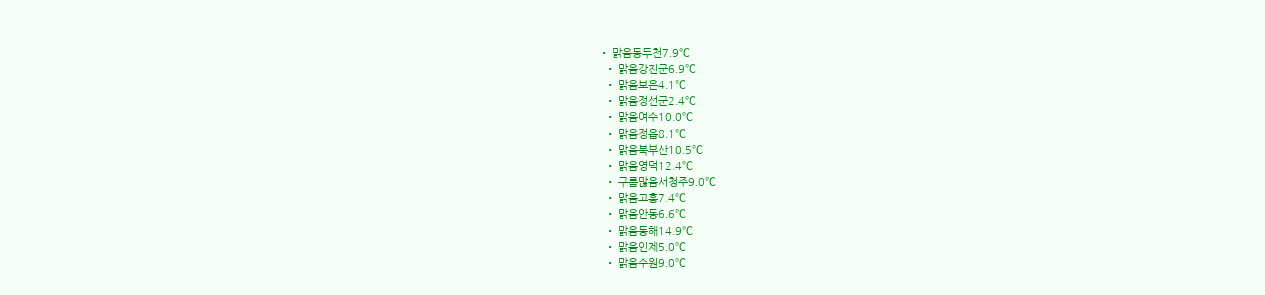• 맑음동두천7.9℃
  • 맑음강진군6.9℃
  • 맑음보은4.1℃
  • 맑음정선군2.4℃
  • 맑음여수10.0℃
  • 맑음정읍8.1℃
  • 맑음북부산10.5℃
  • 맑음영덕12.4℃
  • 구름많음서청주9.0℃
  • 맑음고흥7.4℃
  • 맑음안동6.6℃
  • 맑음동해14.9℃
  • 맑음인제5.0℃
  • 맑음수원9.0℃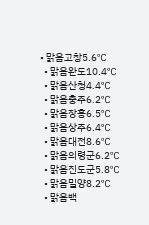• 맑음고창5.6℃
  • 맑음완도10.4℃
  • 맑음산청4.4℃
  • 맑음충주6.2℃
  • 맑음장흥6.5℃
  • 맑음상주6.4℃
  • 맑음대전8.6℃
  • 맑음의령군6.2℃
  • 맑음진도군5.8℃
  • 맑음밀양8.2℃
  • 맑음백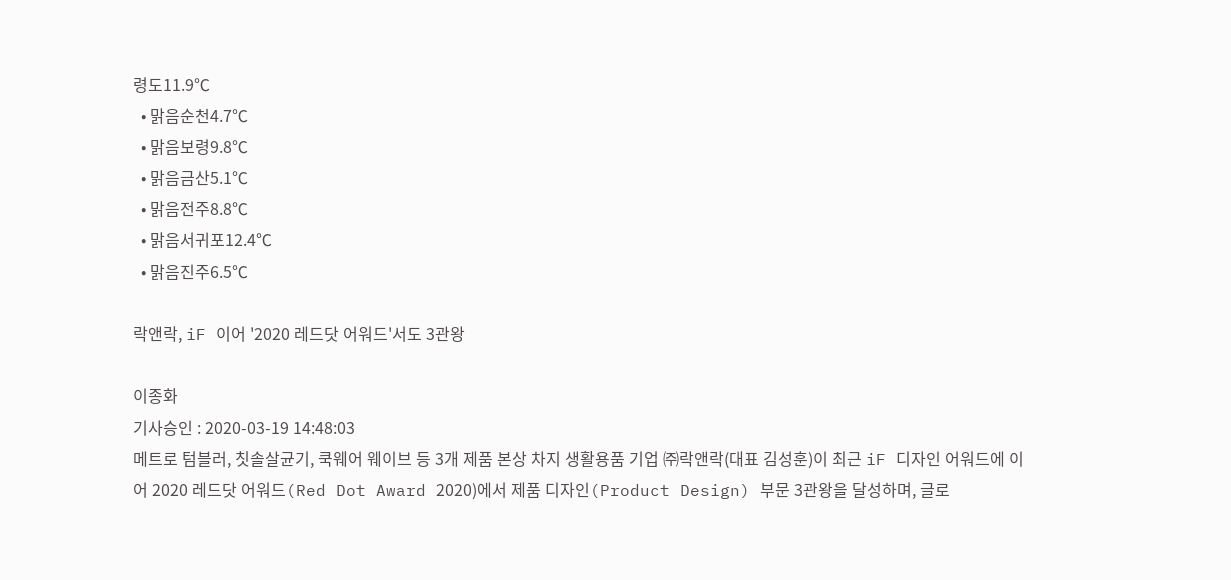령도11.9℃
  • 맑음순천4.7℃
  • 맑음보령9.8℃
  • 맑음금산5.1℃
  • 맑음전주8.8℃
  • 맑음서귀포12.4℃
  • 맑음진주6.5℃

락앤락, iF 이어 '2020 레드닷 어워드'서도 3관왕

이종화
기사승인 : 2020-03-19 14:48:03
메트로 텀블러, 칫솔살균기, 쿡웨어 웨이브 등 3개 제품 본상 차지 생활용품 기업 ㈜락앤락(대표 김성훈)이 최근 iF 디자인 어워드에 이어 2020 레드닷 어워드(Red Dot Award 2020)에서 제품 디자인(Product Design) 부문 3관왕을 달성하며, 글로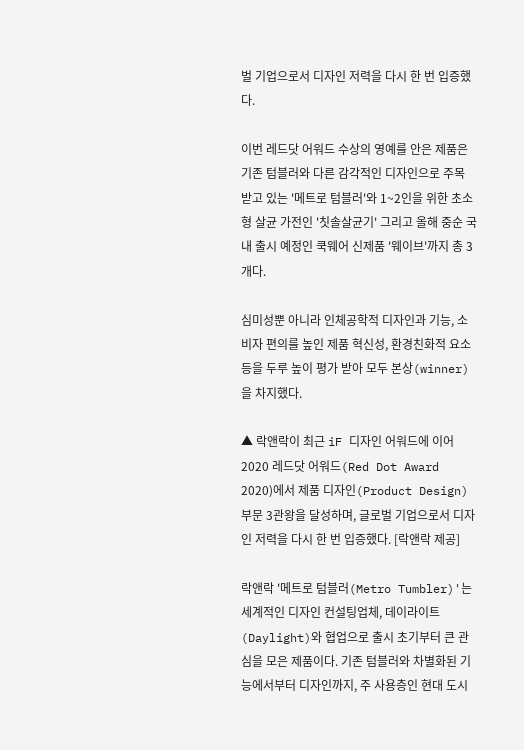벌 기업으로서 디자인 저력을 다시 한 번 입증했다.

이번 레드닷 어워드 수상의 영예를 안은 제품은 기존 텀블러와 다른 감각적인 디자인으로 주목 받고 있는 '메트로 텀블러'와 1~2인을 위한 초소형 살균 가전인 '칫솔살균기' 그리고 올해 중순 국내 출시 예정인 쿡웨어 신제품 '웨이브'까지 총 3개다.

심미성뿐 아니라 인체공학적 디자인과 기능, 소비자 편의를 높인 제품 혁신성, 환경친화적 요소 등을 두루 높이 평가 받아 모두 본상(winner)을 차지했다.

▲ 락앤락이 최근 iF 디자인 어워드에 이어 2020 레드닷 어워드(Red Dot Award 2020)에서 제품 디자인(Product Design) 부문 3관왕을 달성하며, 글로벌 기업으로서 디자인 저력을 다시 한 번 입증했다. [락앤락 제공]

락앤락 '메트로 텀블러(Metro Tumbler)'는 세계적인 디자인 컨설팅업체, 데이라이트(Daylight)와 협업으로 출시 초기부터 큰 관심을 모은 제품이다. 기존 텀블러와 차별화된 기능에서부터 디자인까지, 주 사용층인 현대 도시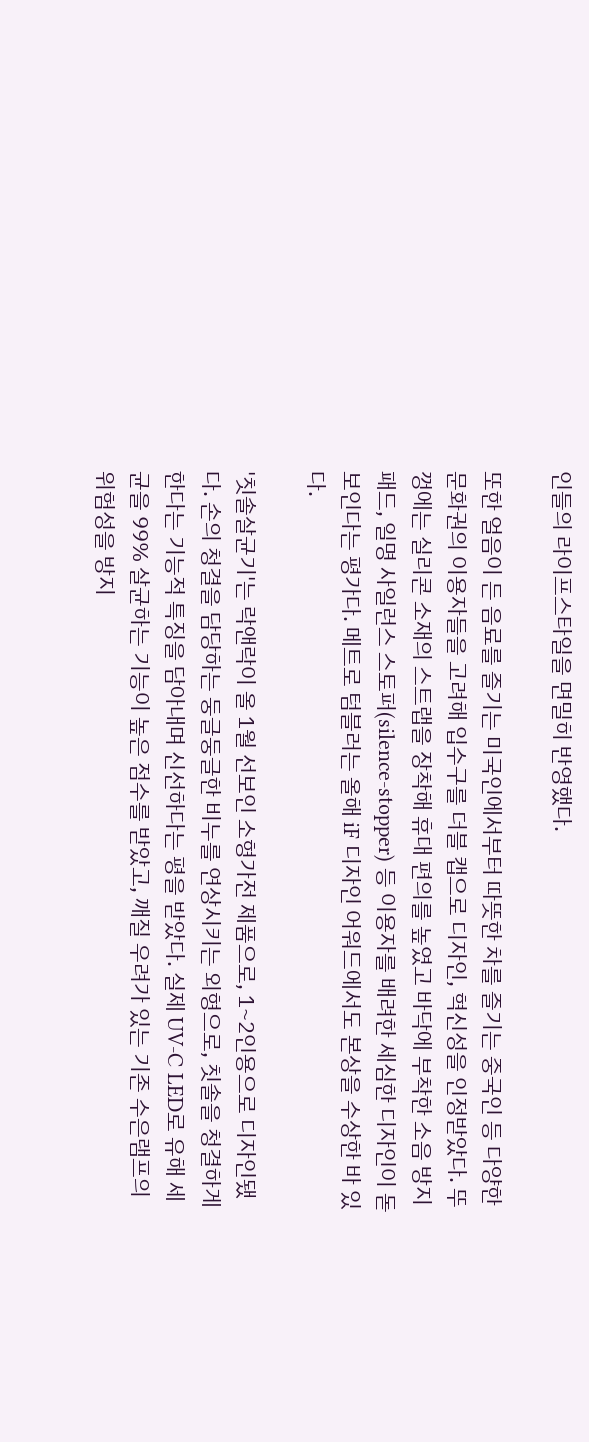인들의 라이프스타일을 면밀히 반영했다.

또한 얼음이 든 음료를 즐기는 미국인에서부터 따뜻한 차를 즐기는 중국인 등 다양한 문화권의 이용자들을 고려해 입수구를 더블 캡으로 디자인, 혁신성을 인정받았다. 뚜껑에는 실리콘 소재의 스트랩을 장착해 휴대 편의를 높였고 바닥에 부착한 소음 방지 패드, 일명 사일런스 스토퍼(silence-stopper) 등 이용자를 배려한 세심한 디자인이 돋보인다는 평가다. 메트로 텀블러는 올해 iF 디자인 어워드에서도 본상을 수상한 바 있다.

'칫솔살균기'는 락앤락이 올 1월 선보인 소형가전 제품으로, 1~2인용으로 디자인됐다. 손의 청결을 담당하는 둥글둥글한 비누를 연상시키는 외형으로, 칫솔을 청결하게 한다는 기능적 특징을 담아내며 신선하다는 평을 받았다. 실제 UV-C LED로 유해 세균을 99% 살균하는 기능이 높은 점수를 받았고, 깨질 우려가 있는 기존 수은램프의 위험성을 방지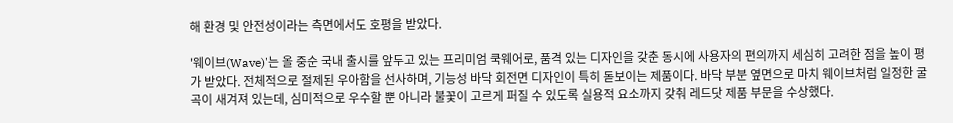해 환경 및 안전성이라는 측면에서도 호평을 받았다.

'웨이브(Wave)'는 올 중순 국내 출시를 앞두고 있는 프리미엄 쿡웨어로, 품격 있는 디자인을 갖춘 동시에 사용자의 편의까지 세심히 고려한 점을 높이 평가 받았다. 전체적으로 절제된 우아함을 선사하며, 기능성 바닥 회전면 디자인이 특히 돋보이는 제품이다. 바닥 부분 옆면으로 마치 웨이브처럼 일정한 굴곡이 새겨져 있는데, 심미적으로 우수할 뿐 아니라 불꽃이 고르게 퍼질 수 있도록 실용적 요소까지 갖춰 레드닷 제품 부문을 수상했다.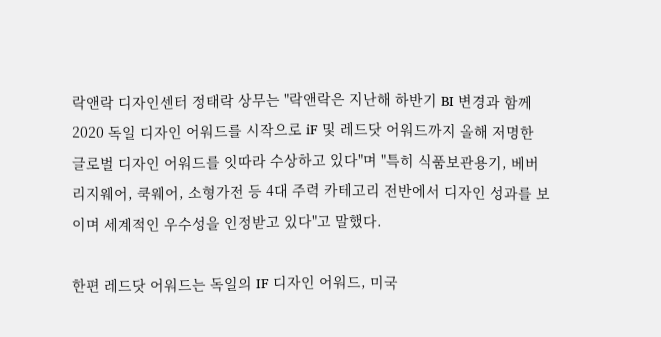락앤락 디자인센터 정태락 상무는 "락앤락은 지난해 하반기 BI 변경과 함께 2020 독일 디자인 어워드를 시작으로 iF 및 레드닷 어워드까지 올해 저명한 글로벌 디자인 어워드를 잇따라 수상하고 있다"며 "특히 식품보관용기, 베버리지웨어, 쿡웨어, 소형가전 등 4대 주력 카테고리 전반에서 디자인 성과를 보이며 세계적인 우수성을 인정받고 있다"고 말했다.

한편 레드닷 어워드는 독일의 IF 디자인 어워드, 미국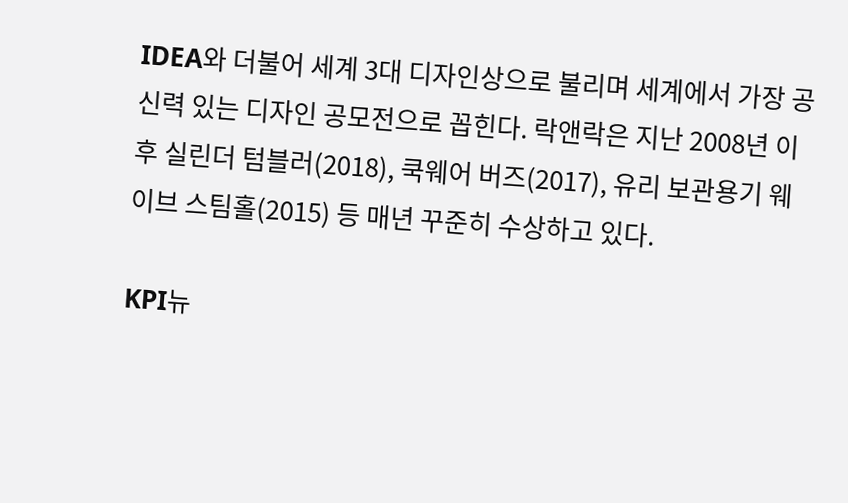IDEA와 더불어 세계 3대 디자인상으로 불리며 세계에서 가장 공신력 있는 디자인 공모전으로 꼽힌다. 락앤락은 지난 2008년 이후 실린더 텀블러(2018), 쿡웨어 버즈(2017), 유리 보관용기 웨이브 스팀홀(2015) 등 매년 꾸준히 수상하고 있다.

KPI뉴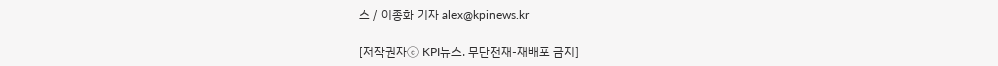스 / 이종화 기자 alex@kpinews.kr

[저작권자ⓒ KPI뉴스. 무단전재-재배포 금지]